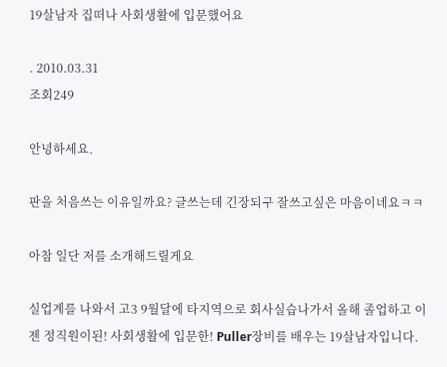19살남자 집떠나 사회생활에 입문했어요

. 2010.03.31
조회249

안녕하세요.

판을 처음쓰는 이유일까요? 글쓰는데 긴장되구 잘쓰고싶은 마음이네요ㅋㅋ

아참 일단 저를 소개해드릴게요

실업계를 나와서 고3 9월달에 타지역으로 회사실습나가서 올해 졸업하고 이젠 정직원이된! 사회생활에 입문한! Puller장비를 배우는 19살남자입니다.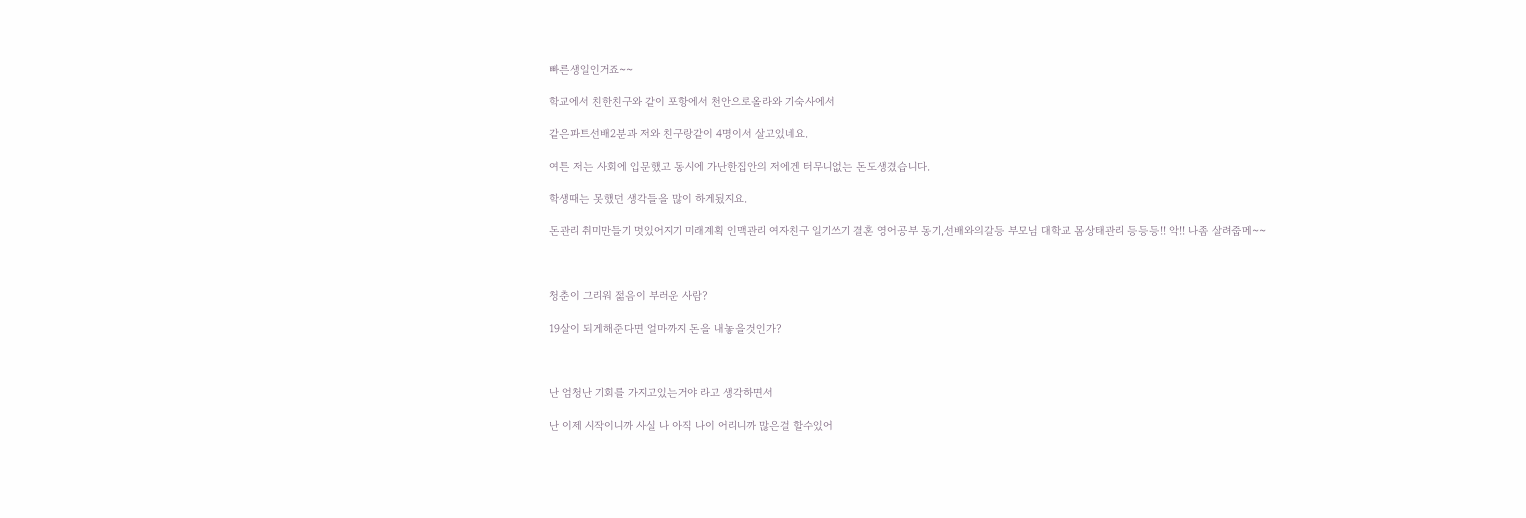빠른생일인거죠~~

학교에서 친한친구와 같이 포항에서 천안으로올라와 기숙사에서

같은파트선배2분과 저와 친구랑같이 4명이서 살고있네요.

여튼 저는 사회에 입문했고 동시에 가난한집안의 저에겐 터무니없는 돈도생겼습니다.

학생때는 못했던 생각들을 많이 하게됬지요.

돈관리 취미만들기 멋있어지기 미래계획 인맥관리 여자친구 일기쓰기 결혼 영어공부 동기,선배와의갈등 부모님 대학교 몸상태관리 등등등!! 악!! 나좀 살려줍메~~



청춘이 그리워 젊음이 부러운 사람?

19살이 되게해준다면 얼마까지 돈을 내놓을것인가?



난 엄청난 기회를 가지고있는거야 라고 생각하면서

난 이제 시작이니까 사실 나 아직 나이 어리니까 많은걸 할수있어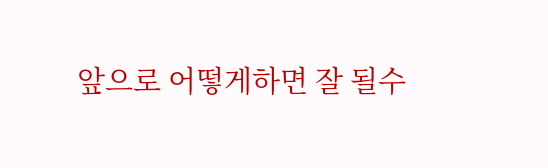앞으로 어떻게하면 잘 될수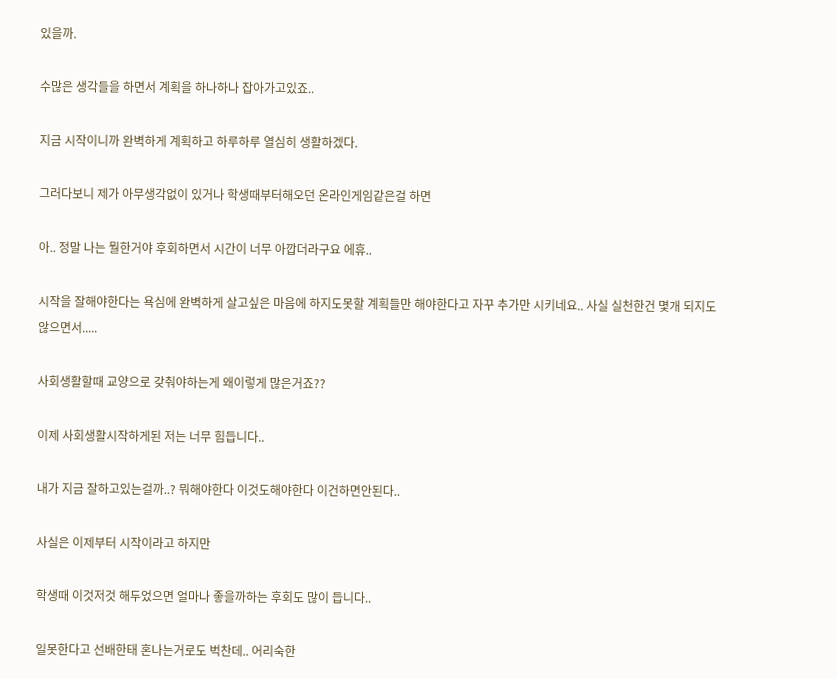있을까.

수많은 생각들을 하면서 계획을 하나하나 잡아가고있죠..

지금 시작이니까 완벽하게 계획하고 하루하루 열심히 생활하겠다.

그러다보니 제가 아무생각없이 있거나 학생때부터해오던 온라인게임같은걸 하면

아.. 정말 나는 뭘한거야 후회하면서 시간이 너무 아깝더라구요 에휴..

시작을 잘해야한다는 욕심에 완벽하게 살고싶은 마음에 하지도못할 계획들만 해야한다고 자꾸 추가만 시키네요.. 사실 실천한건 몇개 되지도 않으면서.....

사회생활할때 교양으로 갖춰야하는게 왜이렇게 많은거죠??

이제 사회생활시작하게된 저는 너무 힘듭니다..

내가 지금 잘하고있는걸까..? 뭐해야한다 이것도해야한다 이건하면안된다..

사실은 이제부터 시작이라고 하지만

학생때 이것저것 해두었으면 얼마나 좋을까하는 후회도 많이 듭니다..

일못한다고 선배한태 혼나는거로도 벅찬데.. 어리숙한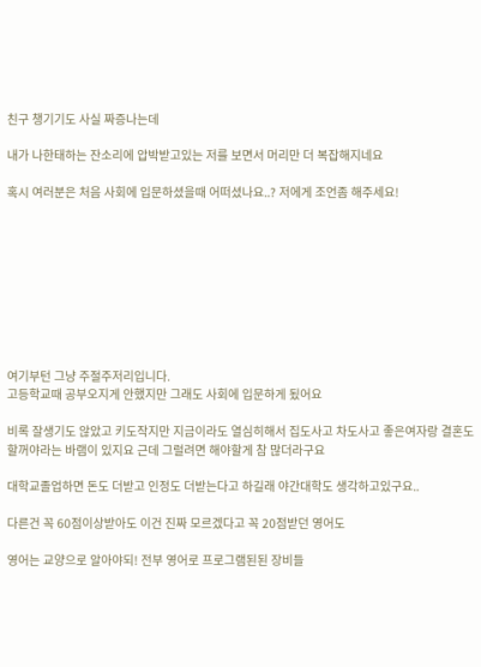친구 챙기기도 사실 짜증나는데

내가 나한태하는 잔소리에 압박받고있는 저를 보면서 머리만 더 복잡해지네요

혹시 여러분은 처음 사회에 입문하셨을때 어떠셨나요..? 저에게 조언좀 해주세요!









여기부턴 그냥 주절주저리입니다.
고등학교때 공부오지게 안했지만 그래도 사회에 입문하게 됬어요

비록 잘생기도 않았고 키도작지만 지금이라도 열심히해서 집도사고 차도사고 좋은여자랑 결혼도할꺼야라는 바램이 있지요 근데 그럴려면 해야할게 참 많더라구요

대학교졸업하면 돈도 더받고 인정도 더받는다고 하길래 야간대학도 생각하고있구요..

다른건 꼭 60점이상받아도 이건 진짜 모르겠다고 꼭 20점받던 영어도

영어는 교양으로 알아야되! 전부 영어로 프로그램된된 장비들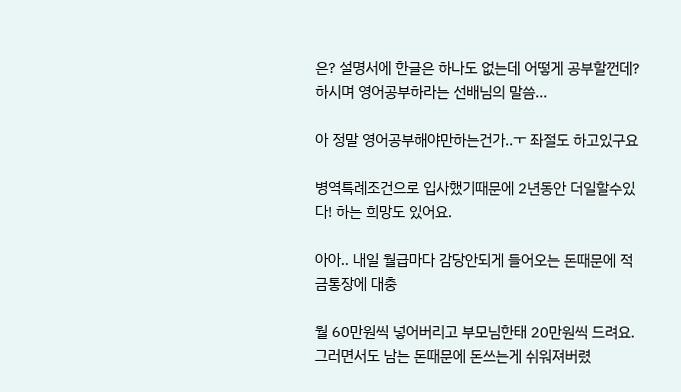은? 설명서에 한글은 하나도 없는데 어떻게 공부할껀데? 하시며 영어공부하라는 선배님의 말씀...

아 정말 영어공부해야만하는건가..ㅜ 좌절도 하고있구요

병역특례조건으로 입사했기때문에 2년동안 더일할수있다! 하는 희망도 있어요.

아아.. 내일 월급마다 감당안되게 들어오는 돈때문에 적금통장에 대충

월 60만원씩 넣어버리고 부모님한태 20만원씩 드려요. 그러면서도 남는 돈때문에 돈쓰는게 쉬워져버렸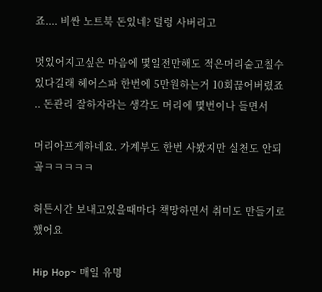죠.... 비싼 노트북 돈있네? 덜렁 사버리고

멋있어지고싶은 마음에 몇일전만해도 적은머리숱고칠수있다길래 헤어스파 한번에 5만원하는거 10회끊어버렸죠 .. 돈관리 잘하자라는 생각도 머리에 몇번이나 들면서

머리아프게하네요. 가계부도 한번 사봤지만 실천도 안되곸ㅋㅋㅋㅋㅋ

허튼시간 보내고있을때마다 책망하면서 취미도 만들기로 했어요

Hip Hop~ 매일 유명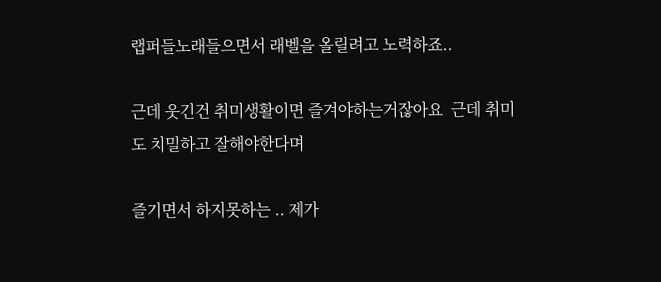랩퍼들노래들으면서 래벨을 올릴려고 노력하죠..

근데 웃긴건 취미생활이면 즐겨야하는거잖아요  근데 취미도 치밀하고 잘해야한다며

즐기면서 하지못하는 .. 제가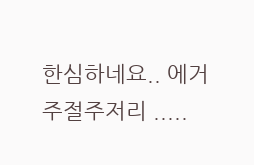한심하네요.. 에거 주절주저리 .....